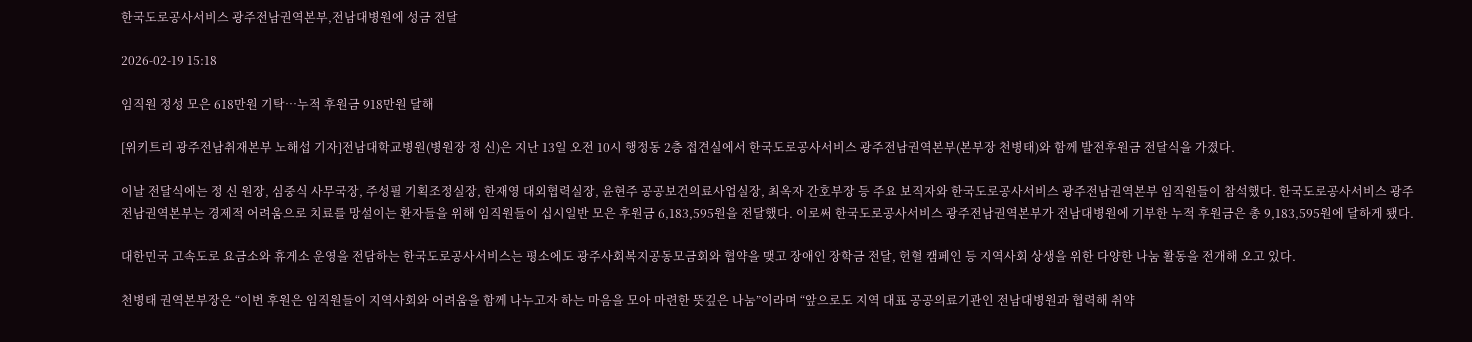한국도로공사서비스 광주전남권역본부,전남대병원에 성금 전달

2026-02-19 15:18

임직원 정성 모은 618만원 기탁…누적 후원금 918만원 달해

[위키트리 광주전남취재본부 노해섭 기자]전남대학교병원(병원장 정 신)은 지난 13일 오전 10시 행정동 2층 접견실에서 한국도로공사서비스 광주전남권역본부(본부장 천병태)와 함께 발전후원금 전달식을 가졌다.

이날 전달식에는 정 신 원장, 심중식 사무국장, 주성필 기획조정실장, 한재영 대외협력실장, 윤현주 공공보건의료사업실장, 최옥자 간호부장 등 주요 보직자와 한국도로공사서비스 광주전남권역본부 임직원들이 참석했다. 한국도로공사서비스 광주전남권역본부는 경제적 어려움으로 치료를 망설이는 환자들을 위해 임직원들이 십시일반 모은 후원금 6,183,595원을 전달했다. 이로써 한국도로공사서비스 광주전남권역본부가 전남대병원에 기부한 누적 후원금은 총 9,183,595원에 달하게 됐다.

대한민국 고속도로 요금소와 휴게소 운영을 전담하는 한국도로공사서비스는 평소에도 광주사회복지공동모금회와 협약을 맺고 장애인 장학금 전달, 헌혈 캠페인 등 지역사회 상생을 위한 다양한 나눔 활동을 전개해 오고 있다.

천병태 권역본부장은 “이번 후원은 임직원들이 지역사회와 어려움을 함께 나누고자 하는 마음을 모아 마련한 뜻깊은 나눔”이라며 “앞으로도 지역 대표 공공의료기관인 전남대병원과 협력해 취약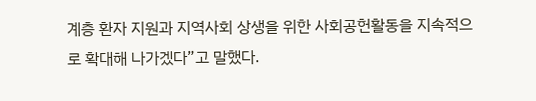계층 환자 지원과 지역사회 상생을 위한 사회공헌활동을 지속적으로 확대해 나가겠다”고 말했다.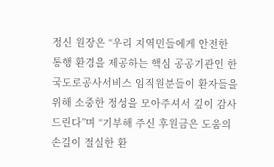정신 원장은 “우리 지역민들에게 안전한 통행 환경을 제공하는 핵심 공공기관인 한국도로공사서비스 임직원분들이 환자들을 위해 소중한 정성을 모아주셔서 깊이 감사드린다”며 “기부해 주신 후원금은 도움의 손길이 절실한 환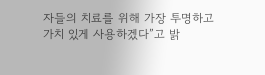자들의 치료를 위해 가장 투명하고 가치 있게 사용하겠다”고 밝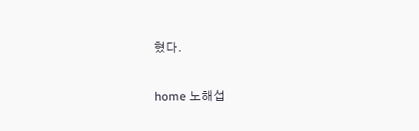혔다.

home 노해섭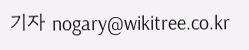기자 nogary@wikitree.co.kr